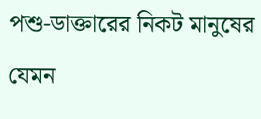পশু-ডাক্তারের নিকট মানুষের যেমন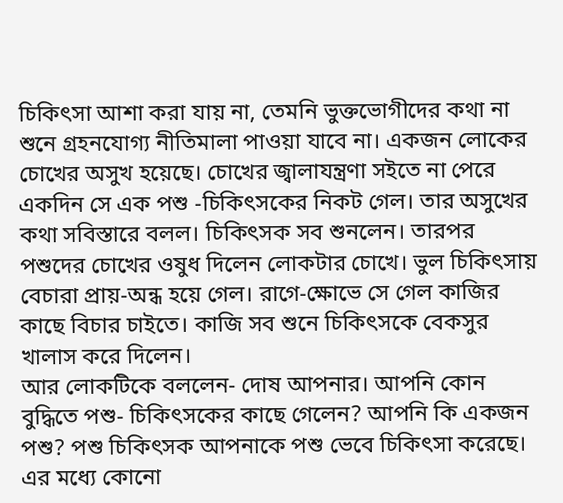চিকিৎসা আশা করা যায় না, তেমনি ভুক্তভোগীদের কথা না শুনে গ্রহনযোগ্য নীতিমালা পাওয়া যাবে না। একজন লোকের চোখের অসুখ হয়েছে। চোখের জ্বালাযন্ত্রণা সইতে না পেরে একদিন সে এক পশু -চিকিৎসকের নিকট গেল। তার অসুখের কথা সবিস্তারে বলল। চিকিৎসক সব শুনলেন। তারপর পশুদের চোখের ওষুধ দিলেন লোকটার চোখে। ভুল চিকিৎসায় বেচারা প্রায়-অন্ধ হয়ে গেল। রাগে-ক্ষোভে সে গেল কাজির কাছে বিচার চাইতে। কাজি সব শুনে চিকিৎসকে বেকসুর খালাস করে দিলেন।
আর লোকটিকে বললেন- দোষ আপনার। আপনি কোন বুদ্ধিতে পশু- চিকিৎসকের কাছে গেলেন? আপনি কি একজন পশু? পশু চিকিৎসক আপনাকে পশু ভেবে চিকিৎসা করেছে। এর মধ্যে কোনো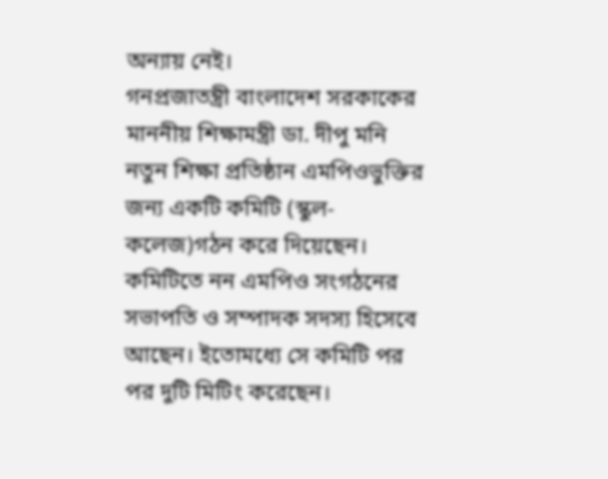অন্যায় নেই।
গনপ্রজাতন্ত্রী বাংলাদেশ সরকাকের মাননীয় শিক্ষামন্ত্রী ডা. দীপু মনি নতুন শিক্ষা প্রতিষ্ঠান এমপিওভুক্তির জন্য একটি কমিটি (স্কুল-কলেজ)গঠন করে দিয়েছেন। কমিটিতে নন এমপিও সংগঠনের সভাপতি ও সম্পাদক সদস্য হিসেবে আছেন। ইতোমধ্যে সে কমিটি পর পর দুটি মিটিং করেছেন।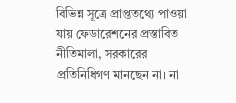বিভিন্ন সূত্রে প্রাপ্ততথ্যে পাওয়া যায় ফেডারেশনের প্রস্তাবিত নীতিমালা, সরকারের প্রতিনিধিগণ মানছেন না। না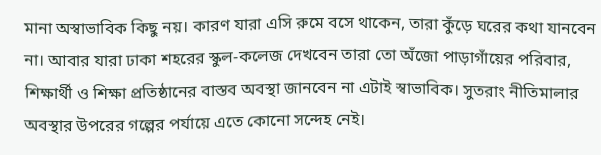মানা অস্বাভাবিক কিছু নয়। কারণ যারা এসি রুমে বসে থাকেন, তারা কুঁড়ে ঘরের কথা যানবেন না। আবার যারা ঢাকা শহরের স্কুল-কলেজ দেখবেন তারা তো অঁজো পাড়াগাঁয়ের পরিবার, শিক্ষার্থী ও শিক্ষা প্রতিষ্ঠানের বাস্তব অবস্থা জানবেন না এটাই স্বাভাবিক। সুতরাং নীতিমালার অবস্থার উপরের গল্পের পর্যায়ে এতে কোনো সন্দেহ নেই।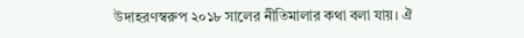উদাহরণস্বরুপ ২০১৮ সালের নীতিমালার কথা বলা যায়। ঐ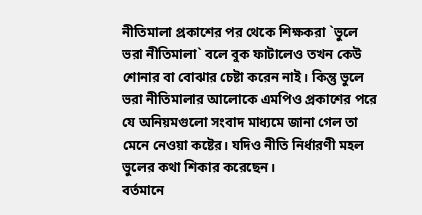নীতিমালা প্রকাশের পর থেকে শিক্ষকরা `ভুলে ভরা নীতিমালা` বলে বুক ফাটালেও তখন কেউ শোনার বা বোঝার চেষ্টা করেন নাই। কিন্তু ভুলে ভরা নীতিমালার আলোকে এমপিও প্রকাশের পরে যে অনিয়মগুলো সংবাদ মাধ্যমে জানা গেল তা মেনে নেওয়া কষ্টের। যদিও নীতি নির্ধারণী মহল ভুলের কথা শিকার করেছেন।
বর্তমানে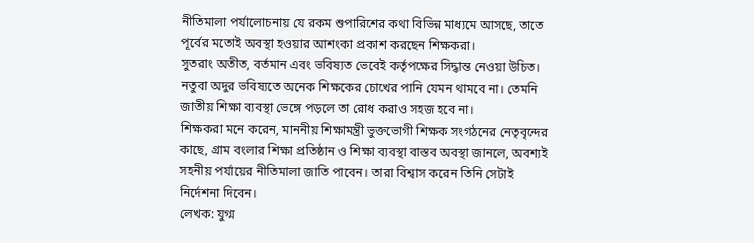নীতিমালা পর্যালোচনায় যে রকম শুপারিশের কথা বিভিন্ন মাধ্যমে আসছে, তাতে পূর্বের মতোই অবস্থা হওয়ার আশংকা প্রকাশ করছেন শিক্ষকরা।
সুতরাং অতীত, বর্তমান এবং ভবিষ্যত ভেবেই কর্তৃপক্ষের সিদ্ধান্ত নেওয়া উচিত। নতুবা অদুর ভবিষ্যতে অনেক শিক্ষকের চোখের পানি যেমন থামবে না। তেমনি জাতীয় শিক্ষা ব্যবস্থা ভেঙ্গে পড়লে তা রোধ করাও সহজ হবে না।
শিক্ষকরা মনে করেন, মাননীয় শিক্ষামন্ত্রী ভুক্তভোগী শিক্ষক সংগঠনের নেতৃবৃন্দের কাছে, গ্রাম বংলার শিক্ষা প্রতিষ্ঠান ও শিক্ষা ব্যবস্থা বাস্তব অবস্থা জানলে, অবশ্যই সহনীয় পর্যায়ের নীতিমালা জাতি পাবেন। তারা বিশ্বাস করেন তিনি সেটাই নির্দেশনা দিবেন।
লেখক: যুগ্ম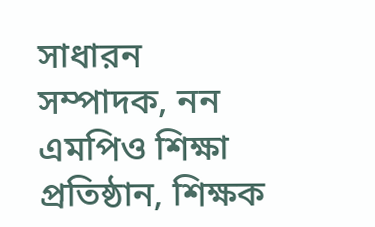সাধারন সম্পাদক, নন এমপিও শিক্ষা প্রতিষ্ঠান, শিক্ষক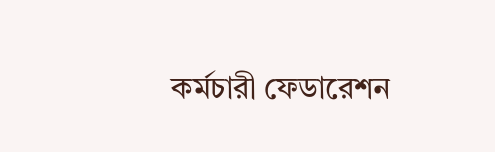কর্মচারী ফেডারেশন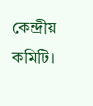কেন্দ্রীয় কমিটি।